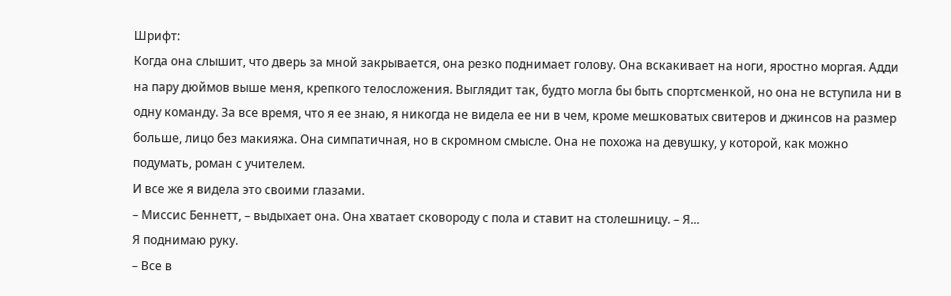Шрифт:
Когда она слышит, что дверь за мной закрывается, она резко поднимает голову. Она вскакивает на ноги, яростно моргая. Адди на пару дюймов выше меня, крепкого телосложения. Выглядит так, будто могла бы быть спортсменкой, но она не вступила ни в одну команду. За все время, что я ее знаю, я никогда не видела ее ни в чем, кроме мешковатых свитеров и джинсов на размер больше, лицо без макияжа. Она симпатичная, но в скромном смысле. Она не похожа на девушку, у которой, как можно подумать, роман с учителем.
И все же я видела это своими глазами.
– Миссис Беннетт, – выдыхает она. Она хватает сковороду с пола и ставит на столешницу. – Я...
Я поднимаю руку.
– Все в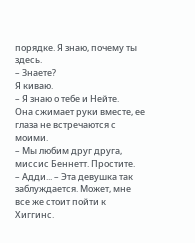порядке. Я знаю, почему ты здесь.
– Знаете?
Я киваю.
– Я знаю о тебе и Нейте.
Она сжимает руки вместе, ее глаза не встречаются с моими.
– Мы любим друг друга, миссис Беннетт. Простите.
– Адди... – Эта девушка так заблуждается. Может, мне все же стоит пойти к Хиггинс.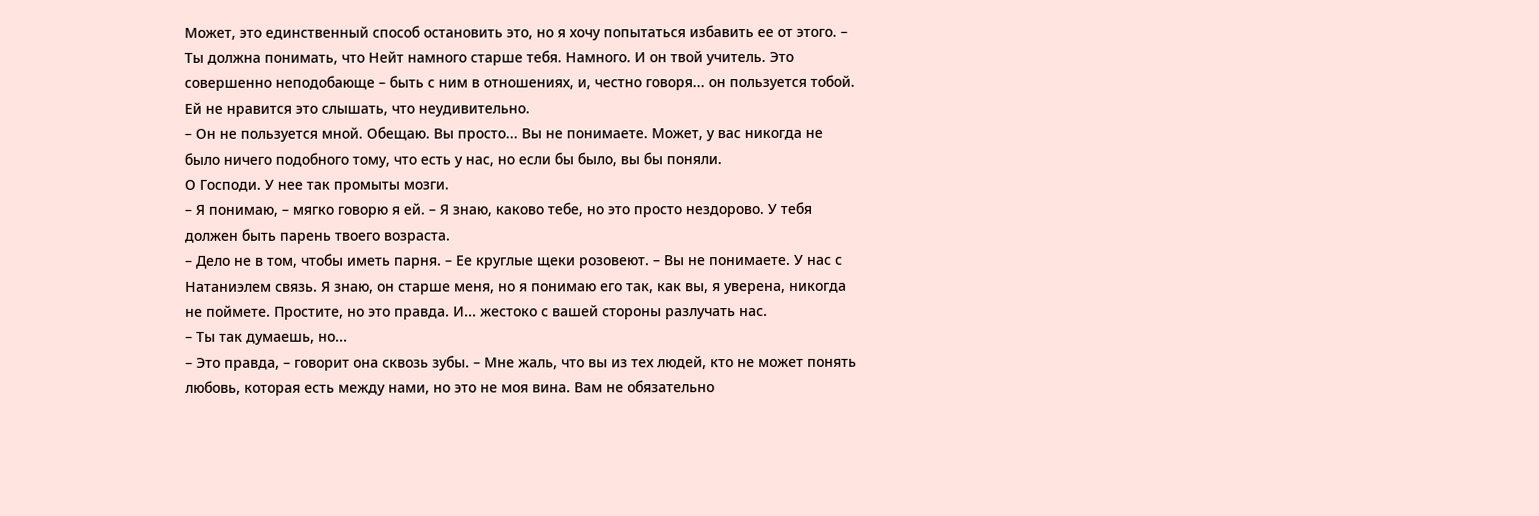Может, это единственный способ остановить это, но я хочу попытаться избавить ее от этого. – Ты должна понимать, что Нейт намного старше тебя. Намного. И он твой учитель. Это совершенно неподобающе – быть с ним в отношениях, и, честно говоря... он пользуется тобой.
Ей не нравится это слышать, что неудивительно.
– Он не пользуется мной. Обещаю. Вы просто... Вы не понимаете. Может, у вас никогда не было ничего подобного тому, что есть у нас, но если бы было, вы бы поняли.
О Господи. У нее так промыты мозги.
– Я понимаю, – мягко говорю я ей. – Я знаю, каково тебе, но это просто нездорово. У тебя должен быть парень твоего возраста.
– Дело не в том, чтобы иметь парня. – Ее круглые щеки розовеют. – Вы не понимаете. У нас с Натаниэлем связь. Я знаю, он старше меня, но я понимаю его так, как вы, я уверена, никогда не поймете. Простите, но это правда. И... жестоко с вашей стороны разлучать нас.
– Ты так думаешь, но...
– Это правда, – говорит она сквозь зубы. – Мне жаль, что вы из тех людей, кто не может понять любовь, которая есть между нами, но это не моя вина. Вам не обязательно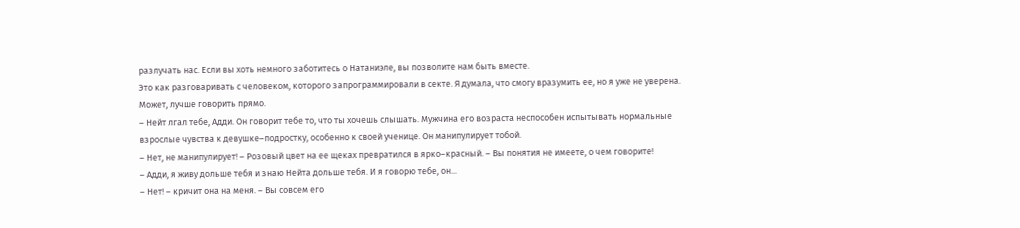разлучать нас. Если вы хоть немного заботитесь о Натаниэле, вы позволите нам быть вместе.
Это как разговаривать с человеком, которого запрограммировали в секте. Я думала, что смогу вразумить ее, но я уже не уверена. Может, лучше говорить прямо.
– Нейт лгал тебе, Адди. Он говорит тебе то, что ты хочешь слышать. Мужчина его возраста неспособен испытывать нормальные взрослые чувства к девушке–подростку, особенно к своей ученице. Он манипулирует тобой.
– Нет, не манипулирует! – Розовый цвет на ее щеках превратился в ярко–красный. – Вы понятия не имеете, о чем говорите!
– Адди, я живу дольше тебя и знаю Нейта дольше тебя. И я говорю тебе, он...
– Нет! – кричит она на меня. – Вы совсем его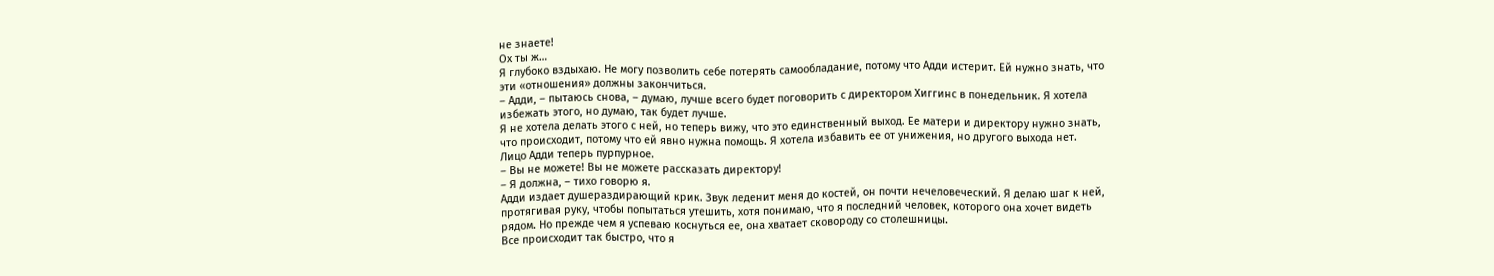не знаете!
Ох ты ж…
Я глубоко вздыхаю. Не могу позволить себе потерять самообладание, потому что Адди истерит. Ей нужно знать, что эти «отношения» должны закончиться.
– Адди, – пытаюсь снова, – думаю, лучше всего будет поговорить с директором Хиггинс в понедельник. Я хотела избежать этого, но думаю, так будет лучше.
Я не хотела делать этого с ней, но теперь вижу, что это единственный выход. Ее матери и директору нужно знать, что происходит, потому что ей явно нужна помощь. Я хотела избавить ее от унижения, но другого выхода нет.
Лицо Адди теперь пурпурное.
– Вы не можете! Вы не можете рассказать директору!
– Я должна, – тихо говорю я.
Адди издает душераздирающий крик. Звук леденит меня до костей, он почти нечеловеческий. Я делаю шаг к ней, протягивая руку, чтобы попытаться утешить, хотя понимаю, что я последний человек, которого она хочет видеть рядом. Но прежде чем я успеваю коснуться ее, она хватает сковороду со столешницы.
Все происходит так быстро, что я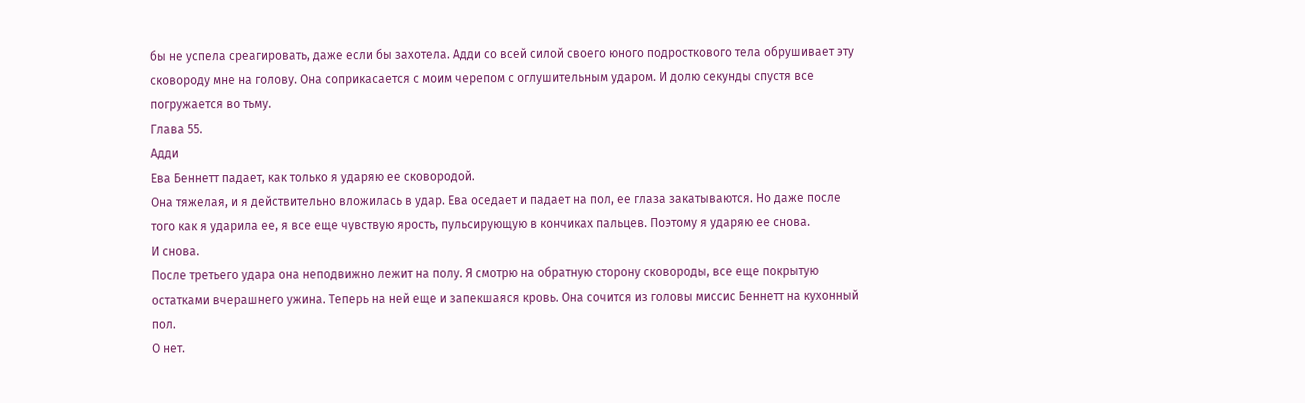бы не успела среагировать, даже если бы захотела. Адди со всей силой своего юного подросткового тела обрушивает эту сковороду мне на голову. Она соприкасается с моим черепом с оглушительным ударом. И долю секунды спустя все погружается во тьму.
Глава 55.
Адди
Ева Беннетт падает, как только я ударяю ее сковородой.
Она тяжелая, и я действительно вложилась в удар. Ева оседает и падает на пол, ее глаза закатываются. Но даже после того как я ударила ее, я все еще чувствую ярость, пульсирующую в кончиках пальцев. Поэтому я ударяю ее снова.
И снова.
После третьего удара она неподвижно лежит на полу. Я смотрю на обратную сторону сковороды, все еще покрытую остатками вчерашнего ужина. Теперь на ней еще и запекшаяся кровь. Она сочится из головы миссис Беннетт на кухонный пол.
О нет.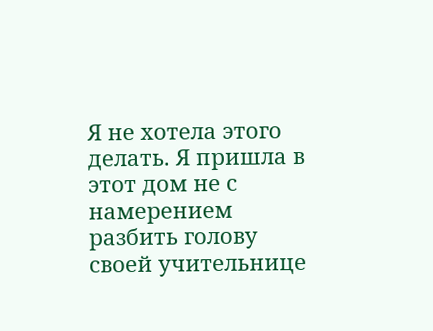Я не хотела этого делать. Я пришла в этот дом не с намерением разбить голову своей учительнице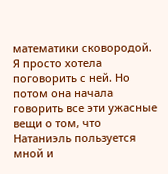математики сковородой. Я просто хотела поговорить с ней. Но потом она начала говорить все эти ужасные вещи о том, что Натаниэль пользуется мной и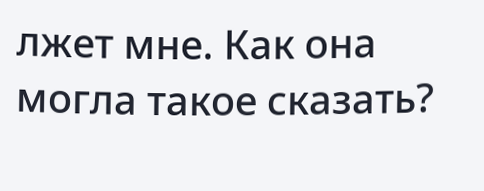лжет мне. Как она могла такое сказать?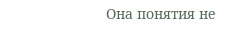Она понятия не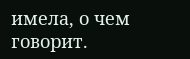имела, о чем говорит.